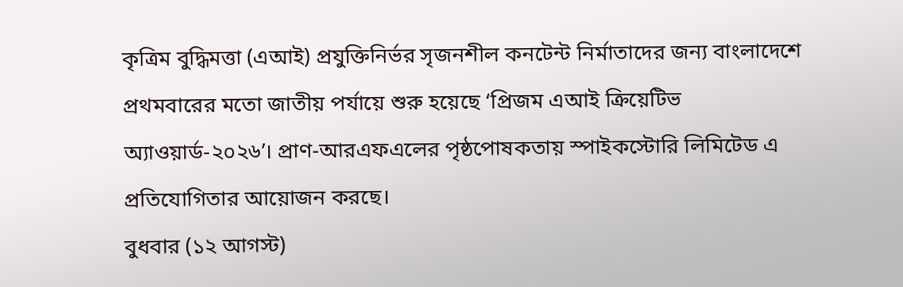কৃত্রিম বুদ্ধিমত্তা (এআই) প্রযুক্তিনির্ভর সৃজনশীল কনটেন্ট নির্মাতাদের জন্য বাংলাদেশে প্রথমবারের মতো জাতীয় পর্যায়ে শুরু হয়েছে ‘প্রিজম এআই ক্রিয়েটিভ অ্যাওয়ার্ড-২০২৬’। প্রাণ-আরএফএলের পৃষ্ঠপোষকতায় স্পাইকস্টোরি লিমিটেড এ প্রতিযোগিতার আয়োজন করছে।
বুধবার (১২ আগস্ট)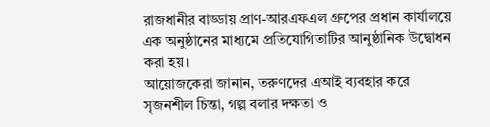রাজধানীর বাড্ডায় প্রাণ-আরএফএল গ্রুপের প্রধান কার্যালয়ে এক অনুষ্ঠানের মাধ্যমে প্রতিযোগিতাটির আনুষ্ঠানিক উদ্বোধন করা হয়।
আয়োজকেরা জানান, তরুণদের এআই ব্যবহার করে সৃজনশীল চিন্তা, গল্প বলার দক্ষতা ও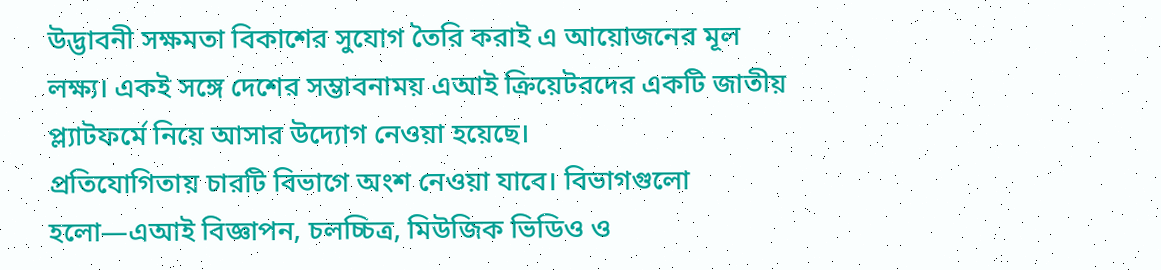উদ্ভাবনী সক্ষমতা বিকাশের সুযোগ তৈরি করাই এ আয়োজনের মূল লক্ষ্য। একই সঙ্গে দেশের সম্ভাবনাময় এআই ক্রিয়েটরদের একটি জাতীয় প্ল্যাটফর্মে নিয়ে আসার উদ্যোগ নেওয়া হয়েছে।
প্রতিযোগিতায় চারটি বিভাগে অংশ নেওয়া যাবে। বিভাগগুলো হলো—এআই বিজ্ঞাপন, চলচ্চিত্র, মিউজিক ভিডিও ও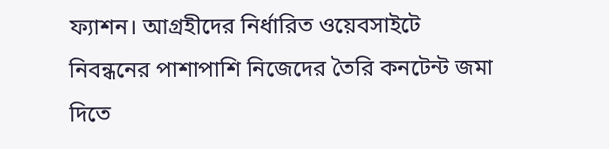ফ্যাশন। আগ্রহীদের নির্ধারিত ওয়েবসাইটে নিবন্ধনের পাশাপাশি নিজেদের তৈরি কনটেন্ট জমা দিতে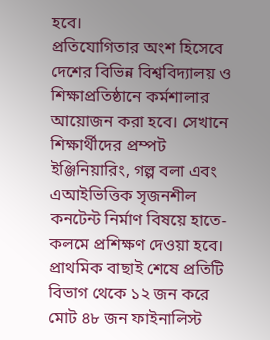হবে।
প্রতিযোগিতার অংশ হিসেবে দেশের বিভিন্ন বিশ্ববিদ্যালয় ও শিক্ষাপ্রতিষ্ঠানে কর্মশালার আয়োজন করা হবে। সেখানে শিক্ষার্থীদের প্রম্পট ইঞ্জিনিয়ারিং, গল্প বলা এবং এআইভিত্তিক সৃজনশীল কনটেন্ট নির্মাণ বিষয়ে হাতে-কলমে প্রশিক্ষণ দেওয়া হবে।
প্রাথমিক বাছাই শেষে প্রতিটি বিভাগ থেকে ১২ জন করে মোট ৪৮ জন ফাইনালিস্ট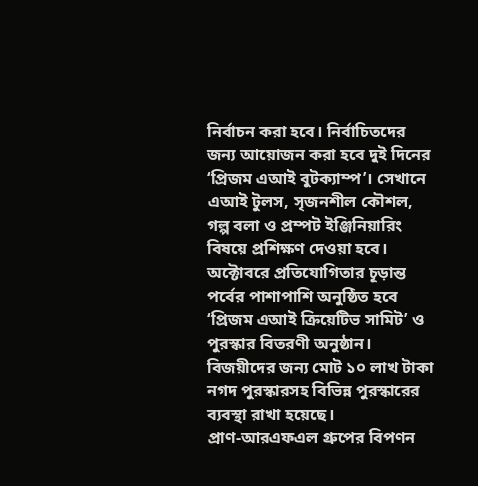নির্বাচন করা হবে। নির্বাচিতদের জন্য আয়োজন করা হবে দুই দিনের ‘প্রিজম এআই বুটক্যাম্প’। সেখানে এআই টুলস, সৃজনশীল কৌশল, গল্প বলা ও প্রম্পট ইঞ্জিনিয়ারিং বিষয়ে প্রশিক্ষণ দেওয়া হবে।
অক্টোবরে প্রতিযোগিতার চূড়ান্ত পর্বের পাশাপাশি অনুষ্ঠিত হবে ‘প্রিজম এআই ক্রিয়েটিভ সামিট’ ও পুরস্কার বিতরণী অনুষ্ঠান। বিজয়ীদের জন্য মোট ১০ লাখ টাকা নগদ পুরস্কারসহ বিভিন্ন পুরস্কারের ব্যবস্থা রাখা হয়েছে।
প্রাণ-আরএফএল গ্রুপের বিপণন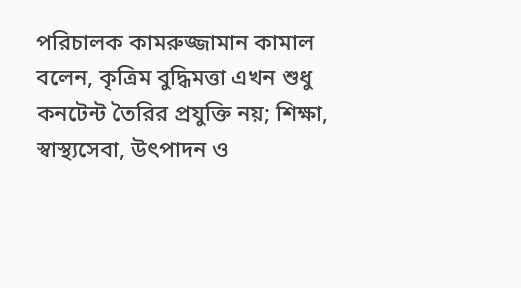পরিচালক কামরুজ্জামান কামাল বলেন, কৃত্রিম বুদ্ধিমত্তা এখন শুধু কনটেন্ট তৈরির প্রযুক্তি নয়; শিক্ষা, স্বাস্থ্যসেবা, উৎপাদন ও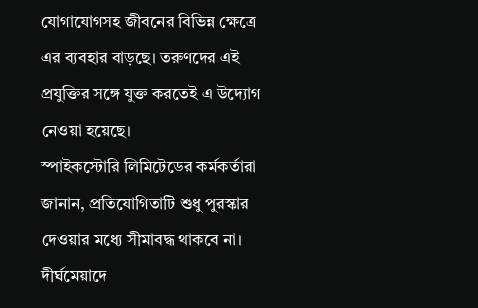যোগাযোগসহ জীবনের বিভিন্ন ক্ষেত্রে এর ব্যবহার বাড়ছে। তরুণদের এই প্রযুক্তির সঙ্গে যুক্ত করতেই এ উদ্যোগ নেওয়া হয়েছে।
স্পাইকস্টোরি লিমিটেডের কর্মকর্তারা জানান, প্রতিযোগিতাটি শুধু পুরস্কার দেওয়ার মধ্যে সীমাবদ্ধ থাকবে না। দীর্ঘমেয়াদে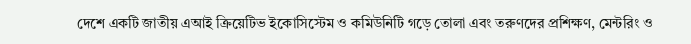দেশে একটি জাতীয় এআই ক্রিয়েটিভ ইকোসিস্টেম ও কমিউনিটি গড়ে তোলা এবং তরুণদের প্রশিক্ষণ, মেন্টরিং ও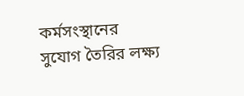কর্মসংস্থানের সুযোগ তৈরির লক্ষ্য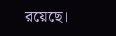রয়েছে।